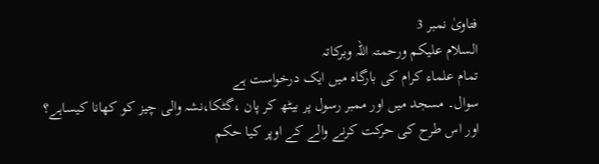فتاویٰ نمبر 3
السلام علیکم ورحمتہ اللہ وبرکاتہ
تمام علماء کرام کی بارگاہ میں ایک درخواست ہے
سوال۔ مسجد میں اور ممبر رسول پر بیٹھ کر پان ،گٹکا،نشہ والی چیز کو کھانا کیساہے؟
اور اس طرح کی حرکت کرنے والے کے اوپر کیا حکم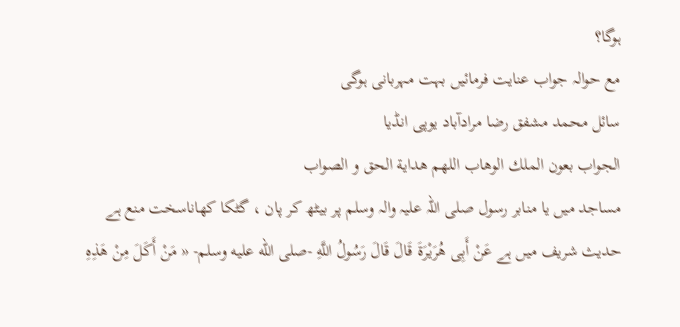ہوگا؟
مع حوالہ جواب عنایت فرمائیں بہت مہربانی ہوگی
سائل محمد مشفق رضا مرادآباد یوپی انڈیا
الجواب بعون الملك الوهاب اللهم هداية الحق و الصواب
مساجد میں یا منابر رسول صلی اللہ علیہ والہ وسلم پر بیٹھ کر پان ، گٹکا کھاناسخت منع ہے
حدیث شریف میں ہے عَنْ أَبِى هُرَيْرَةَ قَالَ قَالَ رَسُولُ اللَّهِ -صلى الله عليه وسلم- « مَنْ أَكَلَ مِنْ هَذِهِ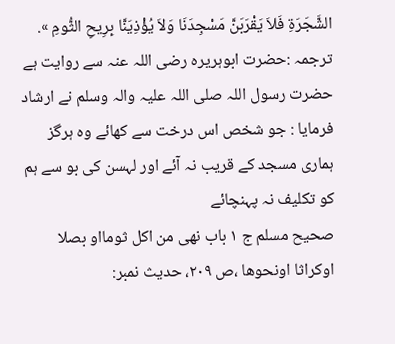الشَّجَرَةِ فَلاَ يَقْرَبَنَّ مَسْجِدَنَا وَلاَ يُؤْذِيَنَّا بِرِيحِ الثُّومِ ». ترجمہ :حضرت ابوہریرہ رضی اللہ عنہ سے روایت ہے حضرت رسول اللہ صلی اللہ علیہ والہ وسلم نے ارشاد فرمایا : جو شخص اس درخت سے کھائے وہ ہرگز ہماری مسجد کے قریب نہ آئے اور لہسن کی بو سے ہم کو تکلیف نہ پہنچائے
صحیح مسلم ج ۱ باب نھی من اکل ثومااو بصلا اوکراثا اونحوھا ،ص ۲۰۹، حدیث نمبر: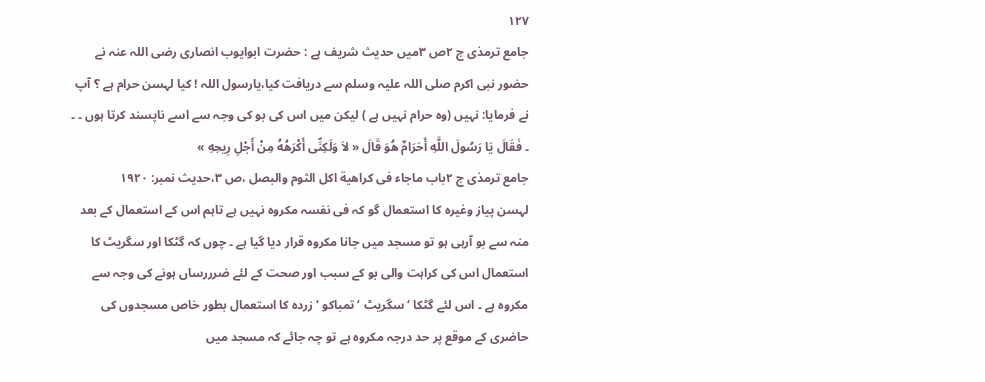۱۲۷
جامع ترمذی ج ۲ص ۳میں حدیث شریف ہے : حضرت ابوایوب انصاری رضی اللہ عنہ نے حضور نبی اکرم صلی اللہ علیہ وسلم سے دریافت کیا،یارسول اللہ ! کیا لہسن حرام ہے ؟ آپ نے فرمایا: نہیں (وہ حرام نہیں ہے ) لیکن میں اس کی بو کی وجہ سے اسے ناپسند کرتا ہوں ۔ ۔ ۔ فَقَالَ يَا رَسُولَ اللَّهِ أَحَرَامٌ هُوَ قَالَ « لاَ وَلَكِنِّى أَكْرَهُهُ مِنْ أَجْلِ رِيحِهِ »
جامع ترمذی ج ۲باب ماجاء فی کراھیة اکل الثوم والبصل ،ص ۳،حدیث نمبر: ۱۹۲۰
لہسن پیاز وغیرہ کا استعمال گو کہ فی نفسہ مکروہ نہیں ہے تاہم اس کے استعمال کے بعد منہ سے بو آرہی ہو تو مسجد میں جانا مکروہ قرار دیا گیا ہے ۔ چوں کہ گٹکا اور سگریٹ کا استعمال اس کی کراہت والی بو کے سبب اور صحت کے لئے ضرررساں ہونے کی وجہ سے مکروہ ہے ۔ اس لئے گٹکا ‘ سگریٹ ‘ تمباکو ‘ زردہ کا استعمال بطور خاص مسجدوں کی حاضری کے موقع پر حد درجہ مکروہ ہے تو چہ جائے کہ مسجد میں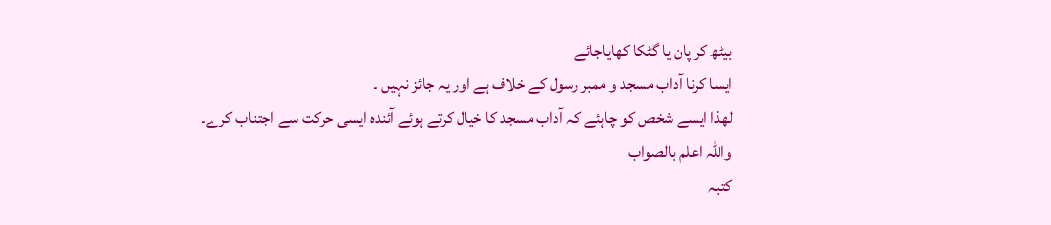بیٹھ کر پان یا گٹکا کھایاجائے
ایسا کرنا آداب مسجد و ممبر رسول کے خلاف ہے اور یہ جائز نہیں ۔
لھذا ایسے شخص کو چاہئے کہ آداب مسجد کا خیال کرتے ہوئے آئندہ ایسی حرکت سے اجتناب کرے۔
واللہ اعلم بالصواب
کتبہ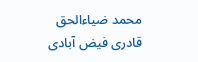محمد ضیاءالحق قادری فیض آبادی